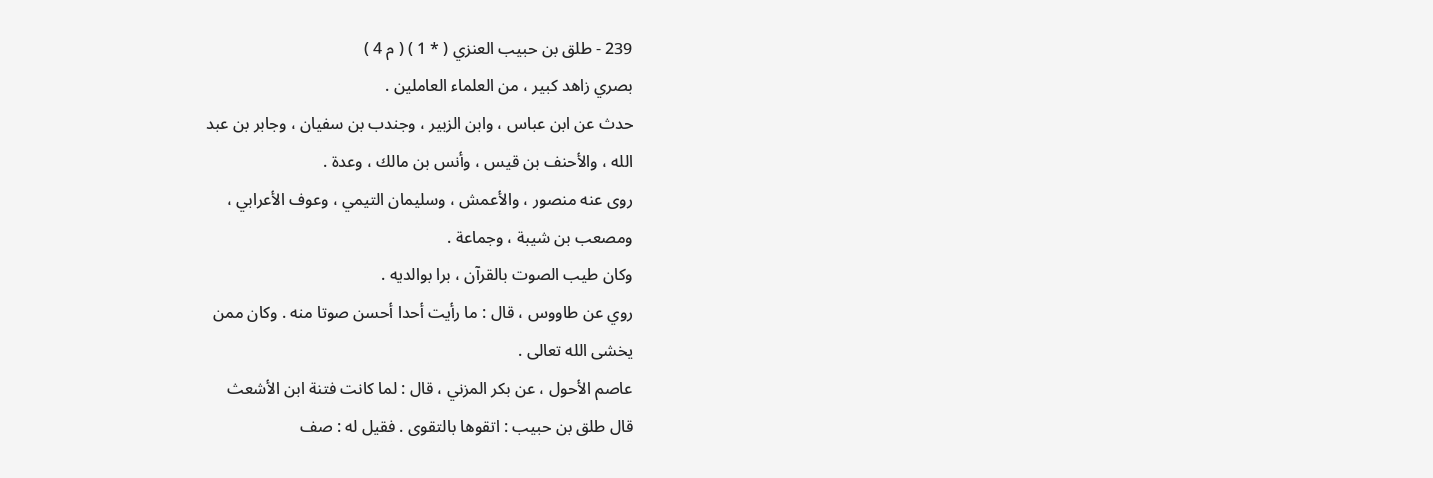239 - طلق بن حبيب العنزي ( * 1 ) ( م 4 )
بصري زاهد كبير ، من العلماء العاملين .
حدث عن ابن عباس ، وابن الزبير ، وجندب بن سفيان ، وجابر بن عبد
الله ، والأحنف بن قيس ، وأنس بن مالك ، وعدة .
روى عنه منصور ، والأعمش ، وسليمان التيمي ، وعوف الأعرابي ،
ومصعب بن شيبة ، وجماعة .
وكان طيب الصوت بالقرآن ، برا بوالديه .
روي عن طاووس ، قال : ما رأيت أحدا أحسن صوتا منه . وكان ممن
يخشى الله تعالى .
عاصم الأحول ، عن بكر المزني ، قال : لما كانت فتنة ابن الأشعث
قال طلق بن حبيب : اتقوها بالتقوى . فقيل له : صف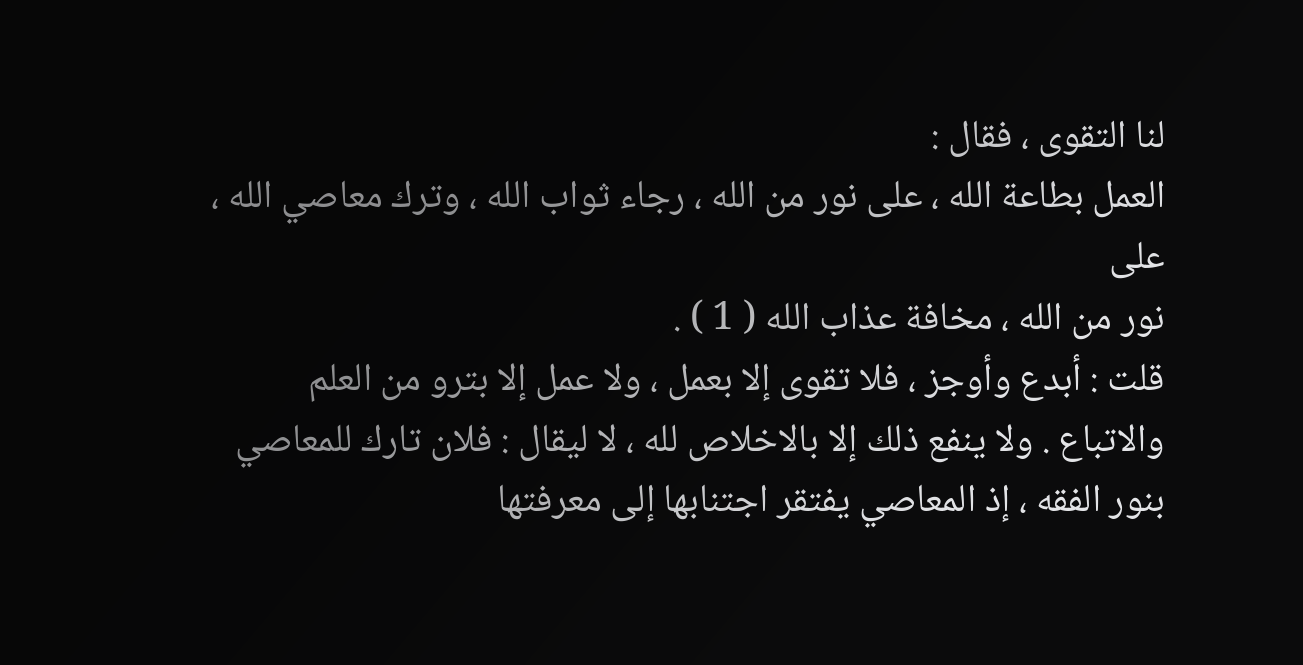لنا التقوى ، فقال :
العمل بطاعة الله ، على نور من الله ، رجاء ثواب الله ، وترك معاصي الله ، على
نور من الله ، مخافة عذاب الله ( 1 ) .
قلت : أبدع وأوجز ، فلا تقوى إلا بعمل ، ولا عمل إلا بترو من العلم
والاتباع . ولا ينفع ذلك إلا بالاخلاص لله ، لا ليقال : فلان تارك للمعاصي
بنور الفقه ، إذ المعاصي يفتقر اجتنابها إلى معرفتها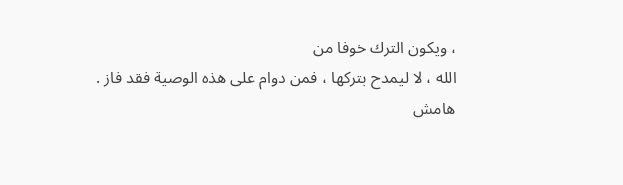، ويكون الترك خوفا من
الله ، لا ليمدح بتركها ، فمن دوام على هذه الوصية فقد فاز .
هامش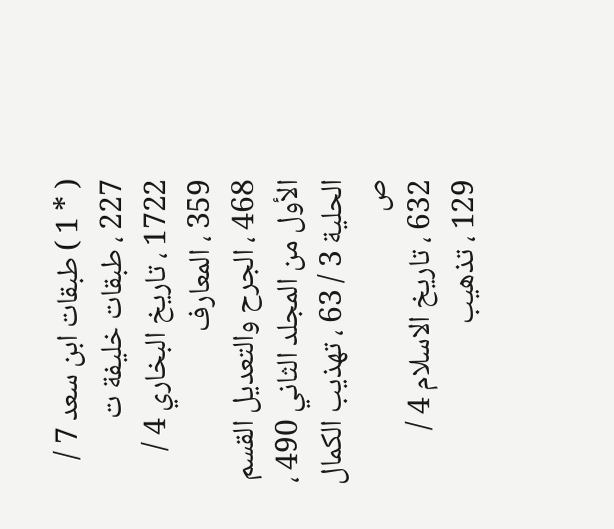( * 1 ) طبقات ابن سعد 7 / 227 ، طبقات خليفة ت 1722 ، تاريخ البخاري 4 / 359 ، المعارف
468 ، الجرح والتعديل القسم الأول من المجلد الثاني 490 ، الحلية 3 / 63 ، تهذيب الكمال ص
632 ، تاريخ الاسلام 4 / 129 ، تذهيب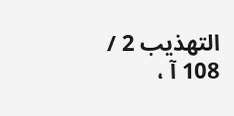التهذيب 2 / 108 آ ،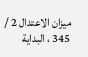ميزان الاعتدال 2 / 345 ، البداية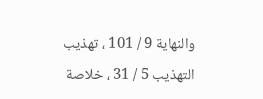والنهاية 9 / 101 ، تهذيب التهذيب 5 / 31 ، خلاصة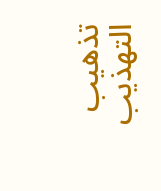تذهيب التهذيب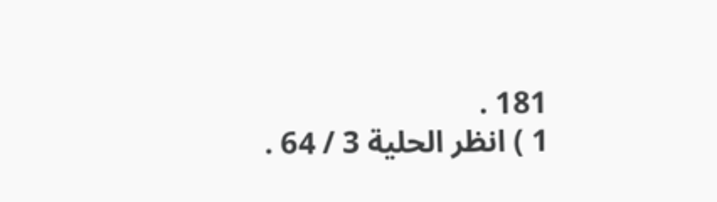181 .
1 ) انظر الحلية 3 / 64 .